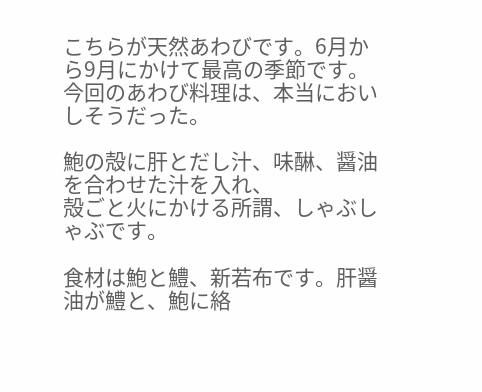こちらが天然あわびです。6月から9月にかけて最高の季節です。
今回のあわび料理は、本当においしそうだった。

鮑の殻に肝とだし汁、味醂、醤油を合わせた汁を入れ、
殻ごと火にかける所謂、しゃぶしゃぶです。

食材は鮑と鱧、新若布です。肝醤油が鱧と、鮑に絡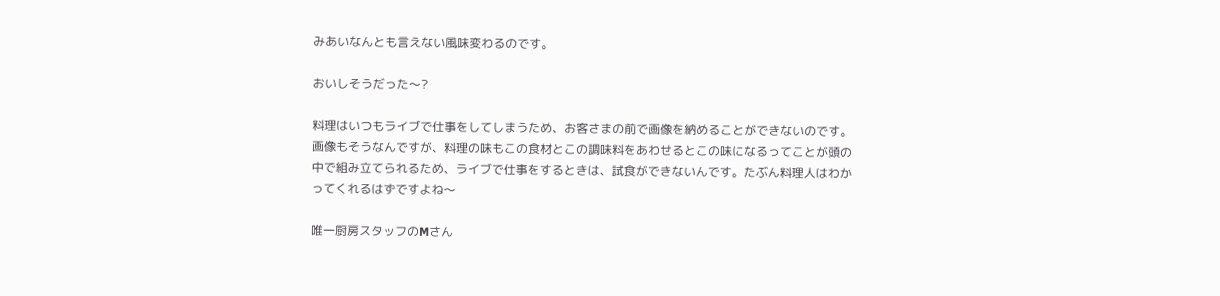みあいなんとも言えない風味変わるのです。

おいしそうだった〜?

料理はいつもライブで仕事をしてしまうため、お客さまの前で画像を納めることができないのです。画像もそうなんですが、料理の味もこの食材とこの調味料をあわせるとこの味になるってことが頭の中で組み立てられるため、ライブで仕事をするときは、試食ができないんです。たぶん料理人はわかってくれるはずですよね〜

唯一厨房スタッフのMさん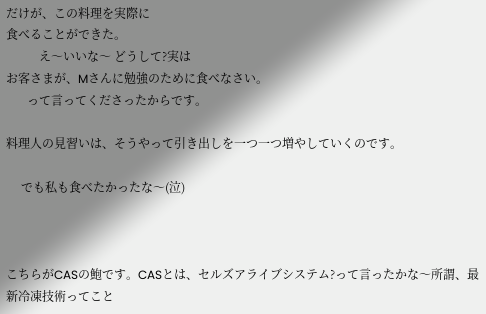だけが、この料理を実際に
食べることができた。
           え〜いいな〜 どうして?実は
お客さまが、Mさんに勉強のために食べなさい。
       って言ってくださったからです。

料理人の見習いは、そうやって引き出しを一つ一つ増やしていくのです。

     でも私も食べたかったな〜(泣)



こちらがCASの鮑です。CASとは、セルズアライブシステム?って言ったかな〜所謂、最新冷凍技術ってこと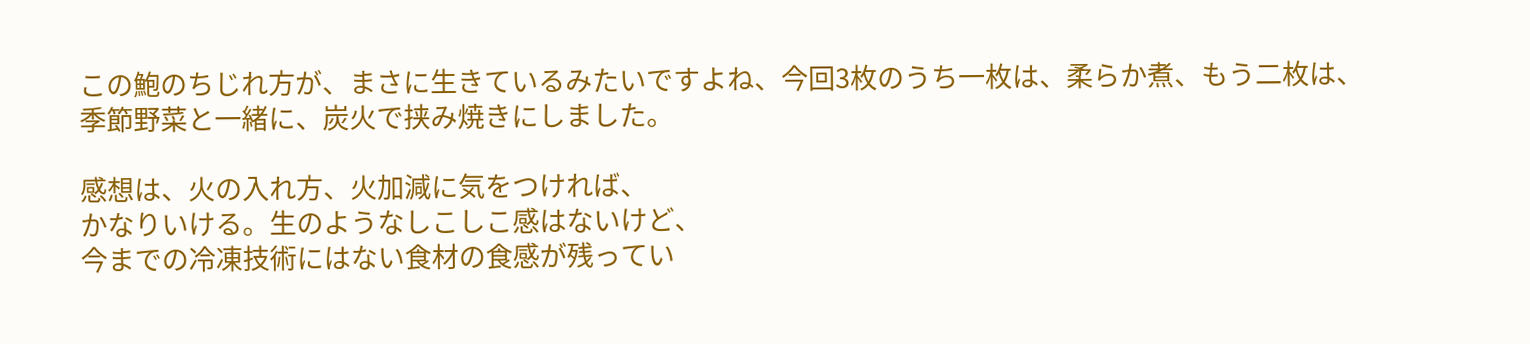この鮑のちじれ方が、まさに生きているみたいですよね、今回3枚のうち一枚は、柔らか煮、もう二枚は、
季節野菜と一緒に、炭火で挟み焼きにしました。

感想は、火の入れ方、火加減に気をつければ、
かなりいける。生のようなしこしこ感はないけど、
今までの冷凍技術にはない食材の食感が残ってい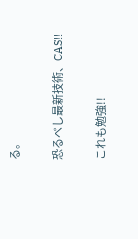る。

恐るべし最新技術、CAS!!

これも勉強!!